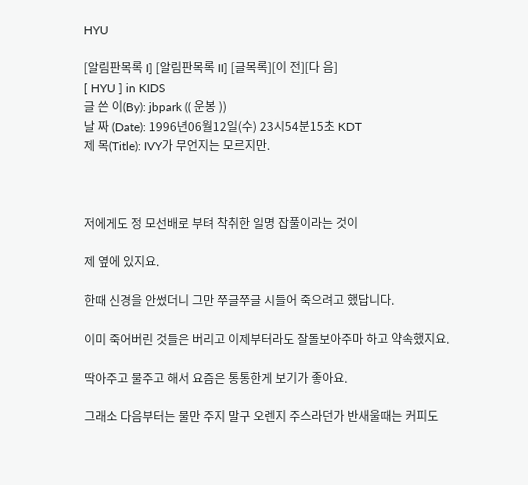HYU

[알림판목록 I] [알림판목록 II] [글목록][이 전][다 음]
[ HYU ] in KIDS
글 쓴 이(By): jbpark (( 운봉 ))
날 짜 (Date): 1996년06월12일(수) 23시54분15초 KDT
제 목(Title): IVY가 무언지는 모르지만.



저에게도 정 모선배로 부텨 착취한 일명 잡풀이라는 것이

제 옆에 있지요.

한때 신경을 안썼더니 그만 쭈글쭈글 시들어 죽으려고 했답니다.

이미 죽어버린 것들은 버리고 이제부터라도 잘돌보아주마 하고 약속했지요.

딱아주고 물주고 해서 요즘은 통통한게 보기가 좋아요.

그래소 다음부터는 물만 주지 말구 오렌지 주스라던가 반새울때는 커피도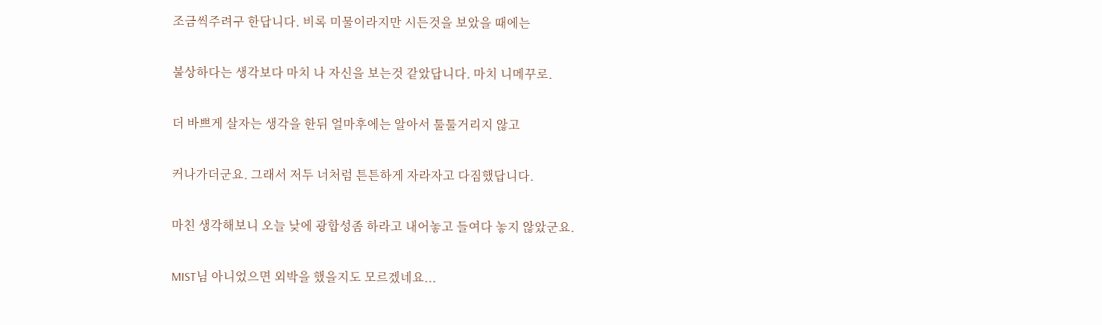조금씩주려구 한답니다. 비록 미물이라지만 시든것을 보았을 때에는

불상하다는 생각보다 마치 나 자신을 보는것 같았답니다. 마치 니메꾸로.

더 바쁘게 살자는 생각을 한뒤 얼마후에는 알아서 툴툴거리지 않고

커나가더군요. 그래서 저두 너처럼 튼튼하게 자라자고 다짐했답니다.

마친 생각해보니 오늘 낮에 광합성좀 하라고 내어놓고 들여다 놓지 않았군요.

MIST님 아니었으면 외박을 했을지도 모르겠네요...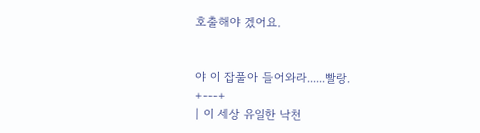호출해야 겠어요.


야 이 잡풀아 들어와라......빨랑.
+---+
| 이 세상 유일한 낙천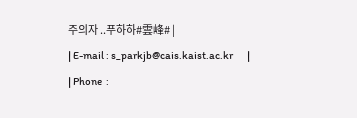주의자 ..푸하하#雲峰# |
| E-mail : s_parkjb@cais.kaist.ac.kr       |
| Phone  :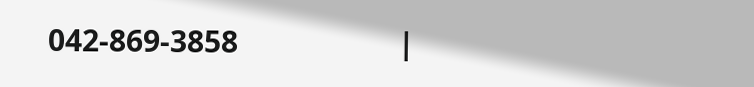042-869-3858                    |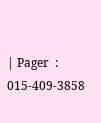| Pager  : 015-409-3858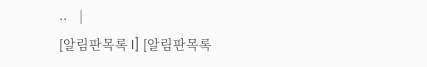..    |
[알림판목록 I] [알림판목록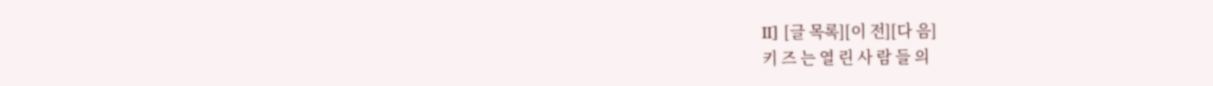II] [글 목록][이 전][다 음]
키 즈 는 열 린 사 람 들 의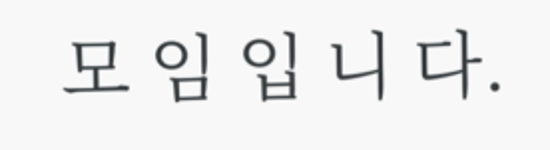모 임 입 니 다.